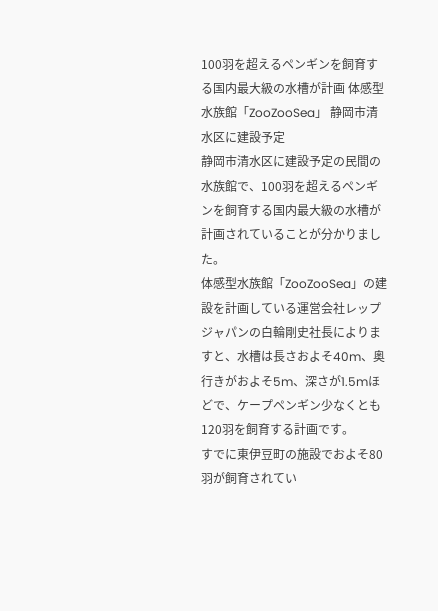100羽を超えるペンギンを飼育する国内最大級の水槽が計画 体感型水族館「ZooZooSea」 静岡市清水区に建設予定
静岡市清水区に建設予定の民間の水族館で、100羽を超えるペンギンを飼育する国内最大級の水槽が計画されていることが分かりました。
体感型水族館「ZooZooSea」の建設を計画している運営会社レップジャパンの白輪剛史社長によりますと、水槽は長さおよそ40m、奥行きがおよそ5m、深さが1.5mほどで、ケープペンギン少なくとも120羽を飼育する計画です。
すでに東伊豆町の施設でおよそ80羽が飼育されてい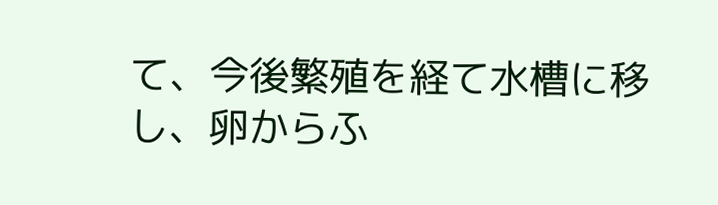て、今後繁殖を経て水槽に移し、卵からふ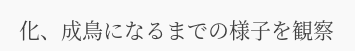化、成鳥になるまでの様子を観察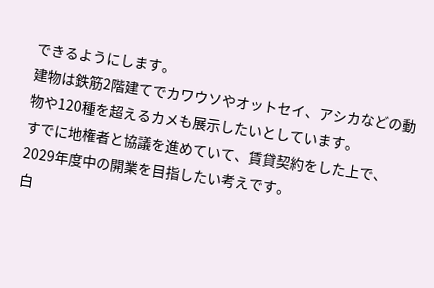できるようにします。
建物は鉄筋2階建てでカワウソやオットセイ、アシカなどの動物や120種を超えるカメも展示したいとしています。
すでに地権者と協議を進めていて、賃貸契約をした上で、2029年度中の開業を目指したい考えです。
白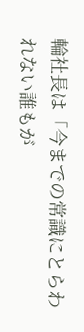輪社長は「今までの常識にとらわれない誰もが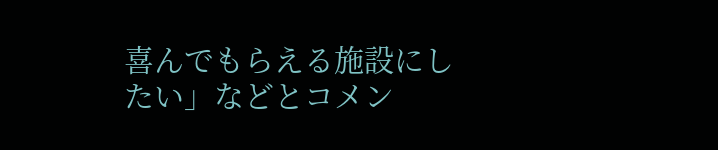喜んでもらえる施設にしたい」などとコメン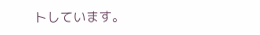トしています。